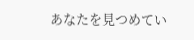あなたを見つめてい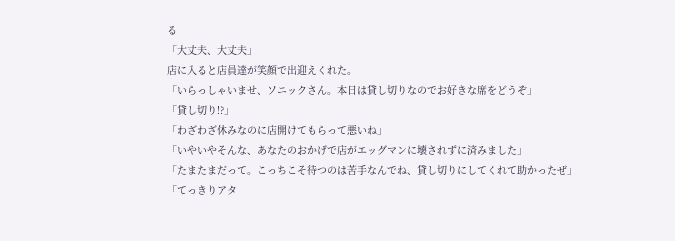る
「大丈夫、大丈夫」
店に入ると店員達が笑顔で出迎えくれた。
「いらっしゃいませ、ソニックさん。本日は貸し切りなのでお好きな席をどうぞ」
「貸し切り!?」
「わざわざ休みなのに店開けてもらって悪いね」
「いやいやそんな、あなたのおかげで店がエッグマンに壊されずに済みました」
「たまたまだって。こっちこそ待つのは苦手なんでね、貸し切りにしてくれて助かったぜ」
「てっきりアタ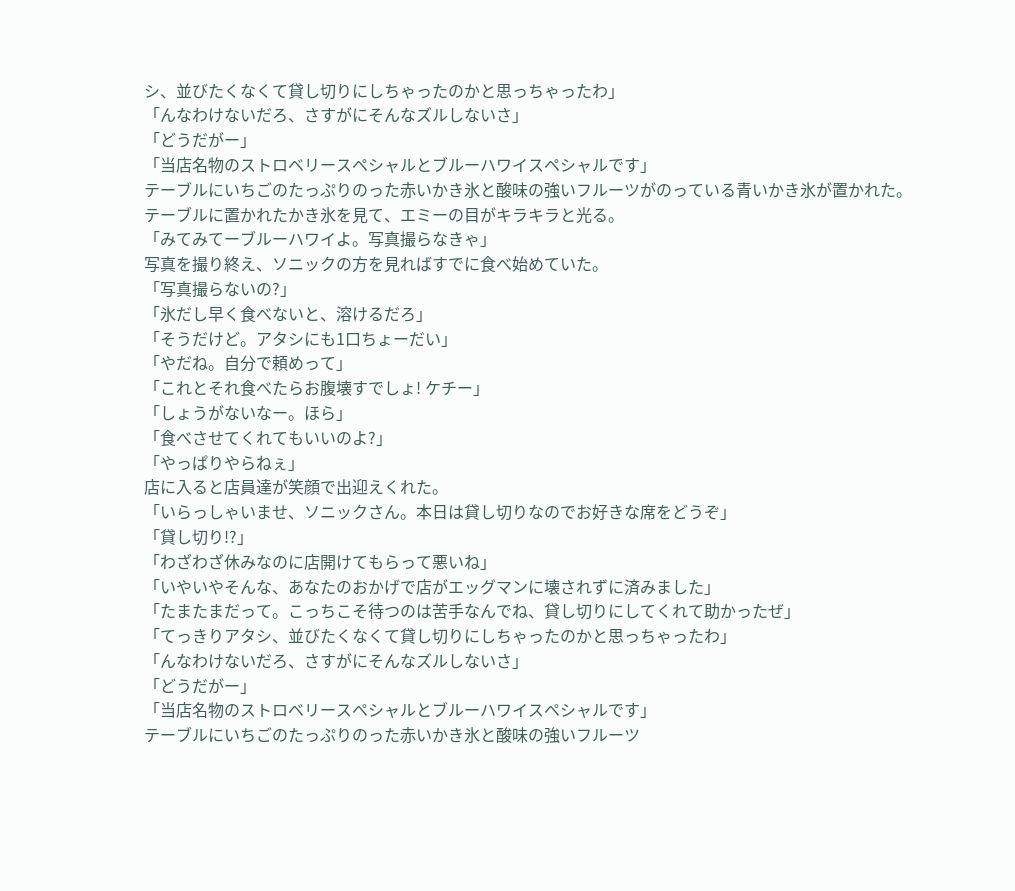シ、並びたくなくて貸し切りにしちゃったのかと思っちゃったわ」
「んなわけないだろ、さすがにそんなズルしないさ」
「どうだがー」
「当店名物のストロベリースペシャルとブルーハワイスペシャルです」
テーブルにいちごのたっぷりのった赤いかき氷と酸味の強いフルーツがのっている青いかき氷が置かれた。
テーブルに置かれたかき氷を見て、エミーの目がキラキラと光る。
「みてみてーブルーハワイよ。写真撮らなきゃ」
写真を撮り終え、ソニックの方を見ればすでに食べ始めていた。
「写真撮らないの?」
「氷だし早く食べないと、溶けるだろ」
「そうだけど。アタシにも1口ちょーだい」
「やだね。自分で頼めって」
「これとそれ食べたらお腹壊すでしょ! ケチー」
「しょうがないなー。ほら」
「食べさせてくれてもいいのよ?」
「やっぱりやらねぇ」
店に入ると店員達が笑顔で出迎えくれた。
「いらっしゃいませ、ソニックさん。本日は貸し切りなのでお好きな席をどうぞ」
「貸し切り!?」
「わざわざ休みなのに店開けてもらって悪いね」
「いやいやそんな、あなたのおかげで店がエッグマンに壊されずに済みました」
「たまたまだって。こっちこそ待つのは苦手なんでね、貸し切りにしてくれて助かったぜ」
「てっきりアタシ、並びたくなくて貸し切りにしちゃったのかと思っちゃったわ」
「んなわけないだろ、さすがにそんなズルしないさ」
「どうだがー」
「当店名物のストロベリースペシャルとブルーハワイスペシャルです」
テーブルにいちごのたっぷりのった赤いかき氷と酸味の強いフルーツ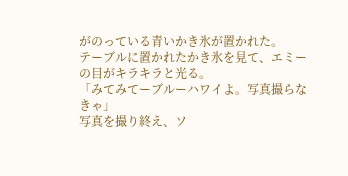がのっている青いかき氷が置かれた。
テーブルに置かれたかき氷を見て、エミーの目がキラキラと光る。
「みてみてーブルーハワイよ。写真撮らなきゃ」
写真を撮り終え、ソ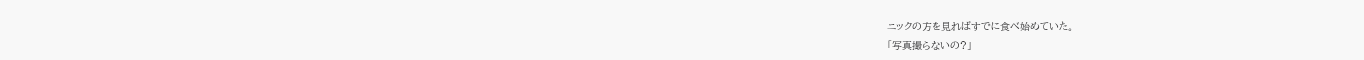ニックの方を見ればすでに食べ始めていた。
「写真撮らないの?」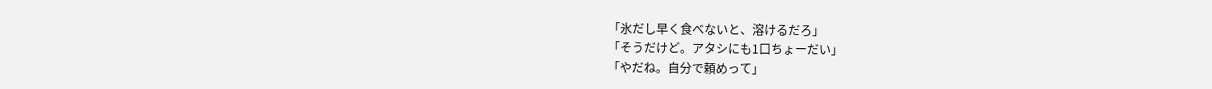「氷だし早く食べないと、溶けるだろ」
「そうだけど。アタシにも1口ちょーだい」
「やだね。自分で頼めって」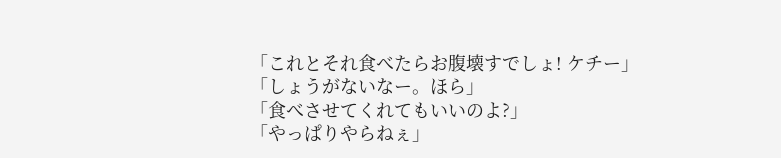「これとそれ食べたらお腹壊すでしょ! ケチー」
「しょうがないなー。ほら」
「食べさせてくれてもいいのよ?」
「やっぱりやらねぇ」